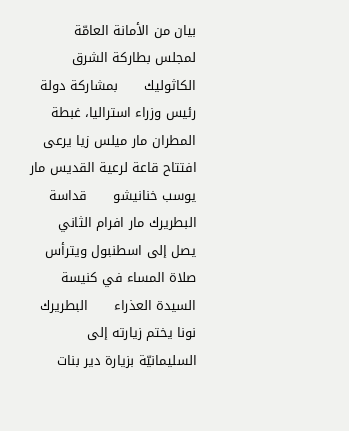بيان من الأمانة العامّة لمجلس بطاركة الشرق الكاثوليك      بمشاركة دولة رئيس وزراء استراليا، غبطة المطران مار ميلس زيا يرعى افتتاح قاعة لرعية القديس مار يوسب خنانيشو      قداسة البطريرك مار افرام الثاني يصل إلى اسطنبول ويترأس صلاة المساء في كنيسة السيدة العذراء      البطريرك نونا يختم زيارته إلى السليمانيّة بزيارة دير بنات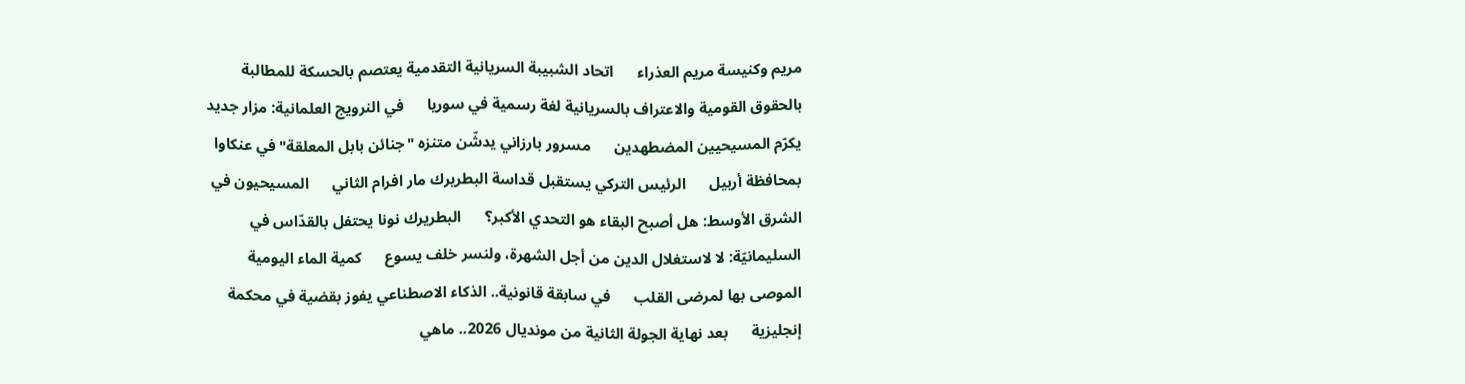مريم وكنيسة مريم العذراء      اتحاد الشبيبة السريانية التقدمية يعتصم بالحسكة للمطالبة بالحقوق القومية والاعتراف بالسريانية لغة رسمية في سوريا      في النرويج العلمانية: مزار جديد يكرّم المسيحيين المضطهدين      مسرور بارزاني يدشّن متنزه "جنائن بابل المعلقة" في عنكاوا بمحافظة أربيل      الرئيس التركي يستقبل قداسة البطريرك مار افرام الثاني      المسيحيون في الشرق الأوسط: هل أصبح البقاء هو التحدي الأكبر؟      البطريرك نونا يحتفل بالقدّاس في السليمانيّة: لا لاستغلال الدين من أجل الشهرة، ولنسر خلف يسوع      كمية الماء اليومية الموصى بها لمرضى القلب      في سابقة قانونية.. الذكاء الاصطناعي يفوز بقضية في محكمة إنجليزية      بعد نهاية الجولة الثانية من مونديال 2026.. ماهي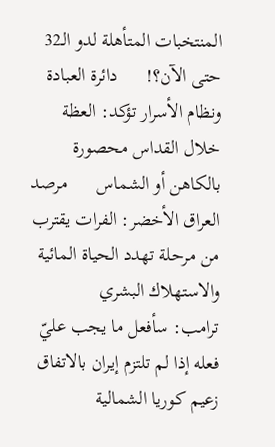المنتخبات المتأهلة لدو الـ32 حتى الآن؟!      دائرة العبادة ونظام الأسرار تؤكد: العظة خلال القداس محصورة بالكاهن أو الشماس      مرصد العراق الأخضر: الفرات يقترب من مرحلة تهدد الحياة المائية والاستهلاك البشري      ترامب: سأفعل ما يجب عليّ فعله إذا لم تلتزم إيران بالاتفاق      زعيم كوريا الشمالية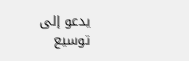يدعو إلى توسيع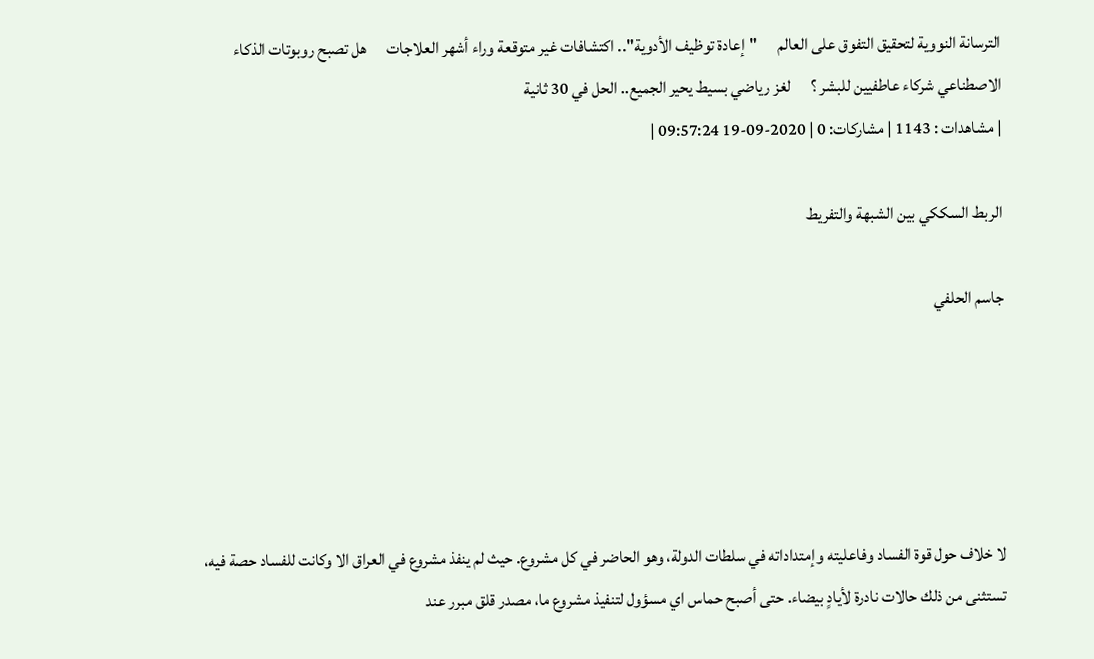الترسانة النووية لتحقيق التفوق على العالم      "إعادة توظيف الأدوية".. اكتشافات غير متوقعة وراء أشهر العلاجات      هل تصبح روبوتات الذكاء الاصطناعي شركاء عاطفيين للبشر ؟      لغز رياضي بسيط يحير الجميع.. الحل في 30 ثانية
| مشاهدات : 1143 | مشاركات: 0 | 2020-09-19 09:57:24 |

الربط السككي بين الشبهة والتفريط

جاسم الحلفي





لا خلاف حول قوة الفساد وفاعليته وإمتداداته في سلطات الدولة، وهو الحاضر في كل مشروع. حيث لم ينفذ مشروع في العراق الا وكانت للفساد حصة فيه، تستثنى من ذلك حالات نادرة لأيادٍ بيضاء. حتى أصبح حماس اي مسؤول لتنفيذ مشروع ما، مصدر قلق مبرر عند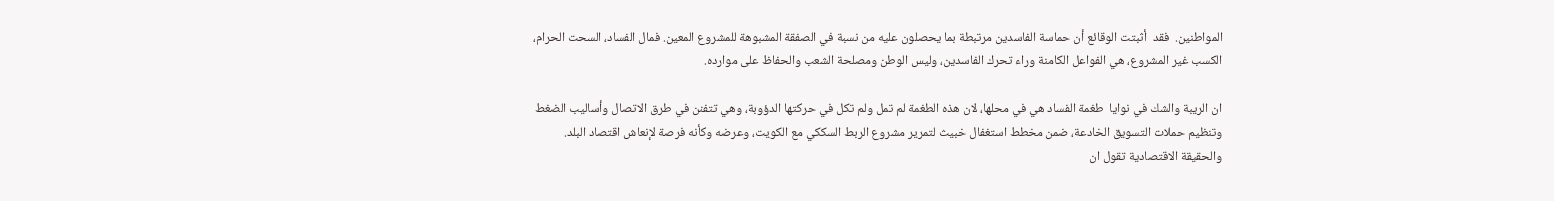المواطنين.  فقد  أثبتت الوقائع أن حماسة الفاسدين مرتبطة بما يحصلون عليه من نسبة في الصفقة المشبوهة للمشروع المعين. فمال الفساد، السحت الحرام، الكسب غير المشروع، هي الفواعل الكامنة وراء تحرك الفاسدين، وليس الوطن ومصلحة الشعب والحفاظ على موارده.

ان الريبة والشك في نوايا  طغمة الفساد هي في محلها، لان هذه الطغمة لم تمل ولم تكل في حركتها الدؤوبة، وهي تتفنن في طرق الاتصال وأساليب الضغط وتنظيم حملات التسويق الخادعة، ضمن مخطط استغفال خبيث لتمرير مشروع الربط السككي مع الكويت، وعرضه وكأنه فرصة لإنعاش اقتصاد البلد. والحقيقة الاقتصادية تقول ان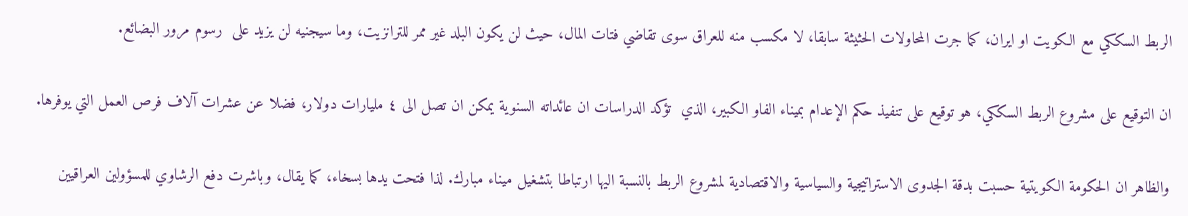الربط السككي مع الكويت او ايران، كما جرت المحاولات الحثيثة سابقا، لا مكسب منه للعراق سوى تقاضي فتات المال، حيث لن يكون البلد غير ممر للترانزيت، وما سيجنيه لن يزيد على  رسوم مرور البضائع.

ان التوقيع على مشروع الربط السككي، هو توقيع على تنفيذ حكم الإعدام بميناء الفاو الكبير، الذي  تؤكد الدراسات ان عائداته السنوية يمكن ان تصل الى ٤ مليارات دولار، فضلا عن عشرات آلاف فرص العمل التي يوفرها.

والظاهر ان الحكومة الكويتية حسبت بدقة الجدوى الاستراتيجية والسياسية والاقتصادية لمشروع الربط بالنسبة اليها ارتباطا بتشغيل ميناء مبارك. لذا فتحت يدها بسخاء، كما يقال، وباشرت دفع الرشاوي للمسؤولين العراقيين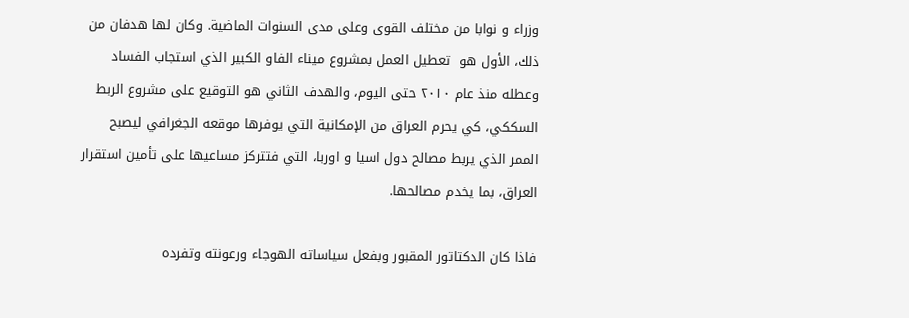وزراء و نوابا من مختلف القوى وعلى مدى السنوات الماضية. وكان لها هدفان من ذلك، الأول هو  تعطيل العمل بمشروع ميناء الفاو الكبير الذي استجاب الفساد وعطله منذ عام ٢٠١٠ حتى اليوم، والهدف الثاني هو التوقيع على مشروع الربط السككي، كي يحرم العراق من الإمكانية التي يوفرها موقعه الجغرافي ليصبح الممر الذي يربط مصالح دول اسيا و اوربا، التي فتتركز مساعيها على تأمين استقرار العراق، بما يخدم مصالحها.

فاذا كان الدكتاتور المقبور وبفعل سياساته الهوجاء ورعونته وتفرده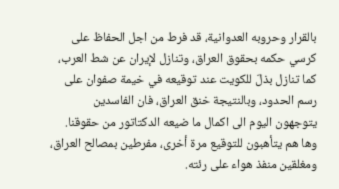بالقرار وحروبه العدوانية، قد فرط من اجل الحفاظ على كرسي حكمه بحقوق العراق، وتنازل لإيران عن شط العرب، كما تنازل بذلّ للكويت عند توقيعه في خيمة صفوان على رسم الحدود، وبالنتيجة خنق العراق، فان الفاسدين يتوجهون اليوم الى اكمال ما ضيعه الدكتاتور من حقوقنا. وها هم يتأهبون للتوقيع مرة أخرى، مفرطين بمصالح العراق، ومغلقين منفذ هواء على رئته.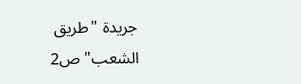جريدة "طريق الشعب" ص2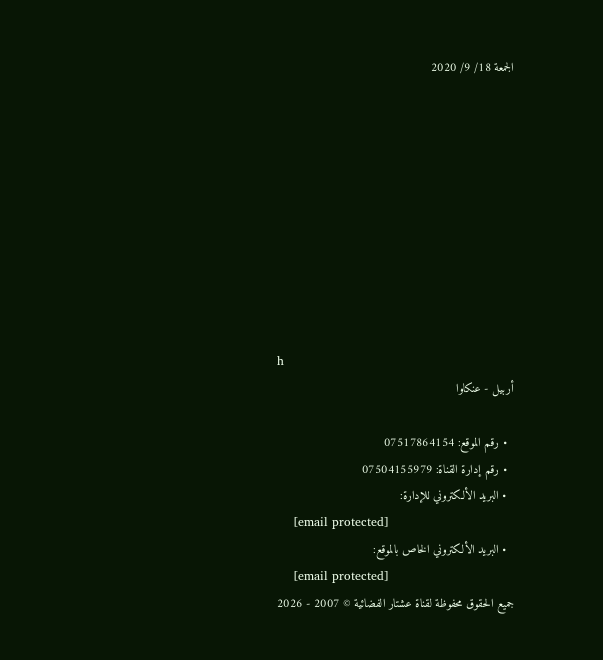الجمعة 18/ 9/ 2020










h
أربيل - عنكاوا

  • رقم الموقع: 07517864154
  • رقم إدارة القناة: 07504155979
  • البريد الألكتروني للإدارة:
    [email protected]
  • البريد الألكتروني الخاص بالموقع:
    [email protected]
جميع الحقوق محفوظة لقناة عشتار الفضائية © 2007 - 2026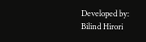Developed by: Bilind Hirori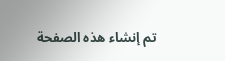تم إنشاء هذه الصفحة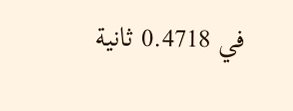في 0.4718 ثانية